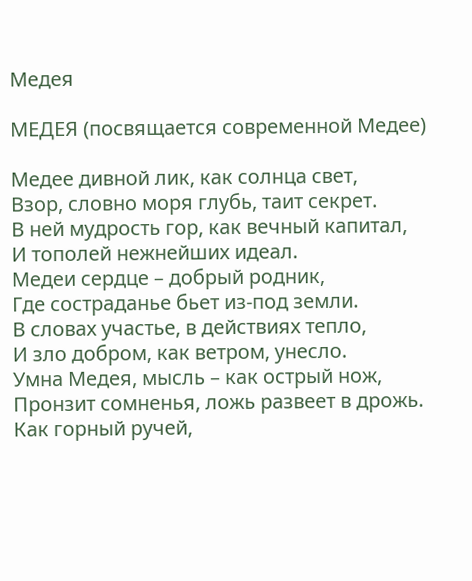Медея

МЕДЕЯ (посвящается современной Медее)

Медее дивной лик, как солнца свет,
Взор, словно моря глубь, таит секрет.
В ней мудрость гор, как вечный капитал,
И тополей нежнейших идеал.
Медеи сердце – добрый родник,
Где состраданье бьет из-под земли.
В словах участье, в действиях тепло,
И зло добром, как ветром, унесло.
Умна Медея, мысль – как острый нож,
Пронзит сомненья, ложь развеет в дрожь.
Как горный ручей,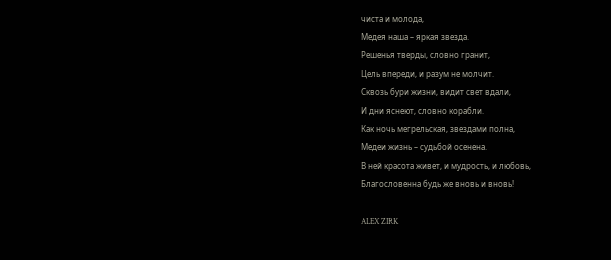чиста и молода,
Медея наша – яркая звезда.
Решенья тверды, словно гранит,
Цель впереди, и разум не молчит.
Сквозь бури жизни, видит свет вдали,
И дни яснеют, словно корабли.
Как ночь мегрельская, звездами полна,
Медеи жизнь – судьбой осенена.
В ней красота живет, и мудрость, и любовь,
Благословенна будь же вновь и вновь!

ALEX ZIRK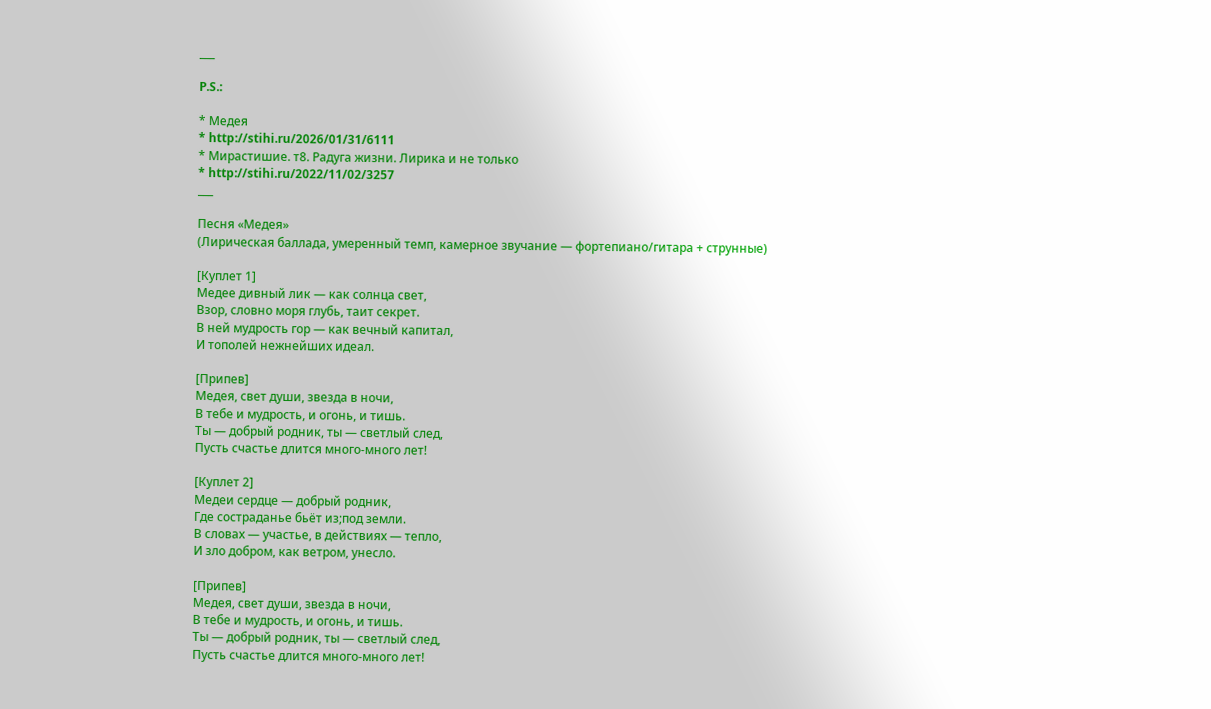___

P.S.:

* Медея
* http://stihi.ru/2026/01/31/6111
* Мирастишие. т8. Радуга жизни. Лирика и не только
* http://stihi.ru/2022/11/02/3257
___

Песня «Медея»
(Лирическая баллада, умеренный темп, камерное звучание — фортепиано/гитара + струнные)

[Куплет 1]
Медее дивный лик — как солнца свет,
Взор, словно моря глубь, таит секрет.
В ней мудрость гор — как вечный капитал,
И тополей нежнейших идеал.

[Припев]
Медея, свет души, звезда в ночи,
В тебе и мудрость, и огонь, и тишь.
Ты — добрый родник, ты — светлый след,
Пусть счастье длится много-много лет!

[Куплет 2]
Медеи сердце — добрый родник,
Где состраданье бьёт из;под земли.
В словах — участье, в действиях — тепло,
И зло добром, как ветром, унесло.

[Припев]
Медея, свет души, звезда в ночи,
В тебе и мудрость, и огонь, и тишь.
Ты — добрый родник, ты — светлый след,
Пусть счастье длится много-много лет!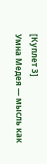[Куплет 3]
Умна Медея — мысль как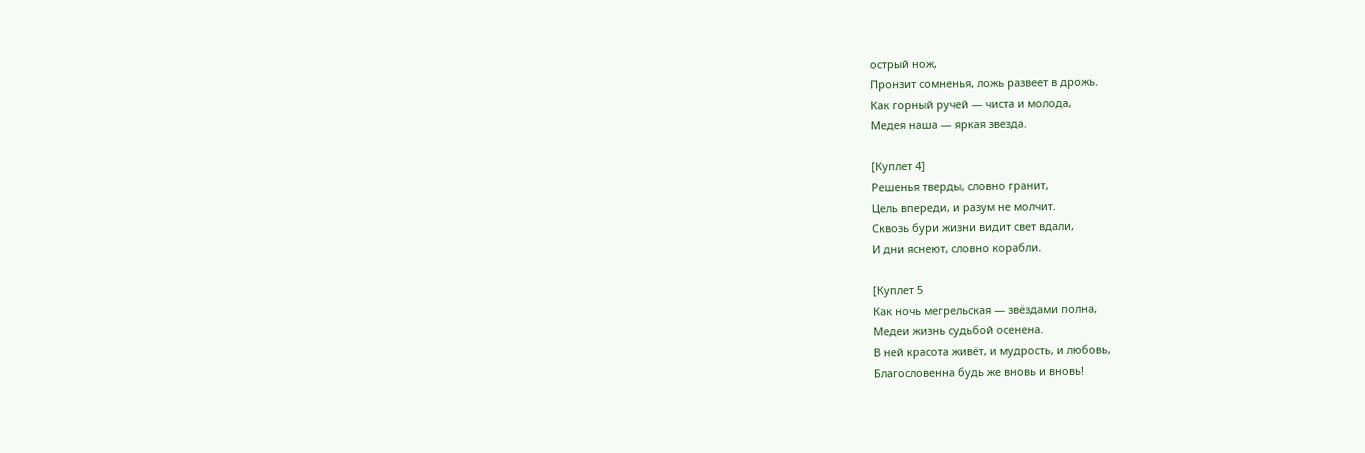острый нож,
Пронзит сомненья, ложь развеет в дрожь.
Как горный ручей — чиста и молода,
Медея наша — яркая звезда.

[Куплет 4]
Решенья тверды, словно гранит,
Цель впереди, и разум не молчит.
Сквозь бури жизни видит свет вдали,
И дни яснеют, словно корабли.

[Куплет 5
Как ночь мегрельская — звёздами полна,
Медеи жизнь судьбой осенена.
В ней красота живёт, и мудрость, и любовь,
Благословенна будь же вновь и вновь!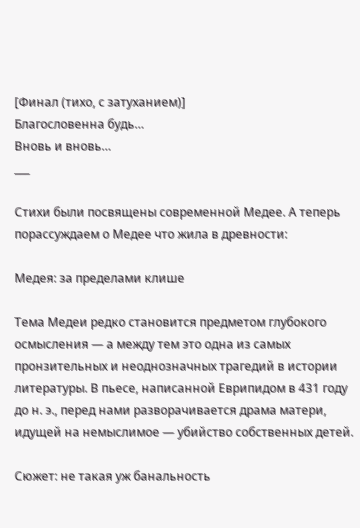[Финал (тихо, с затуханием)]
Благословенна будь…
Вновь и вновь…
___

Стихи были посвящены современной Медее. А теперь порассуждаем о Медее что жила в древности:

Медея: за пределами клише

Тема Медеи редко становится предметом глубокого осмысления — а между тем это одна из самых пронзительных и неоднозначных трагедий в истории литературы. В пьесе, написанной Еврипидом в 431 году до н. э., перед нами разворачивается драма матери, идущей на немыслимое — убийство собственных детей.

Сюжет: не такая уж банальность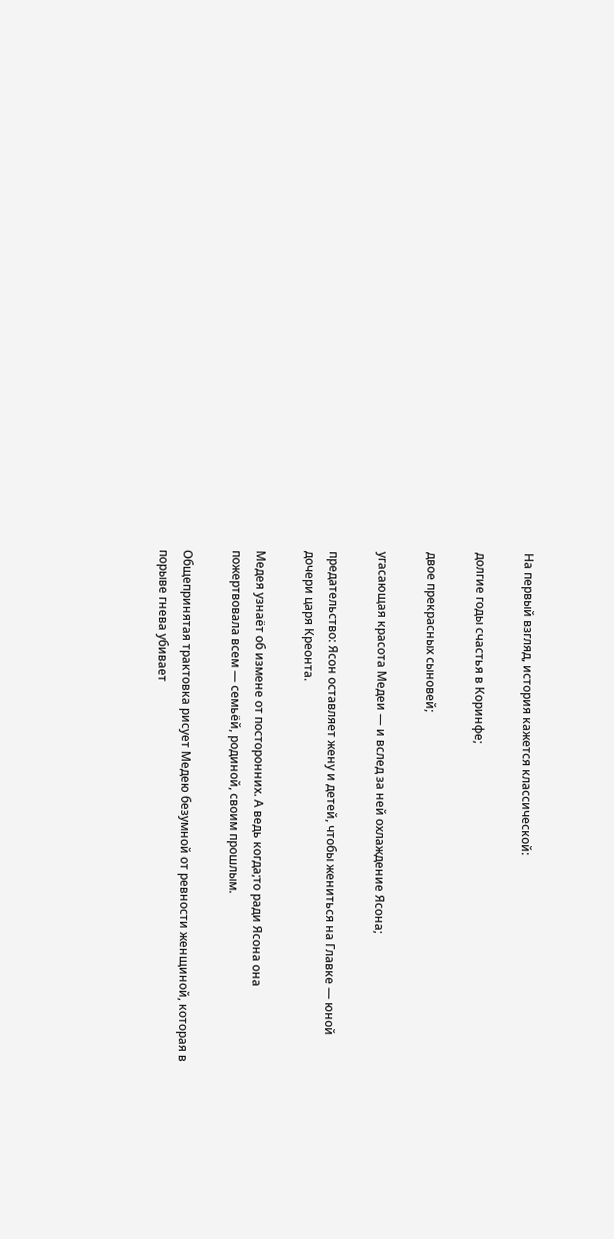На первый взгляд, история кажется классической:

долгие годы счастья в Коринфе;

двое прекрасных сыновей;

угасающая красота Медеи — и вслед за ней охлаждение Ясона;

предательство: Ясон оставляет жену и детей, чтобы жениться на Главке — юной дочери царя Креонта.

Медея узнаёт об измене от посторонних. А ведь когда;то ради Ясона она пожертвовала всем — семьёй, родиной, своим прошлым.

Общепринятая трактовка рисует Медею безумной от ревности женщиной, которая в порыве гнева убивает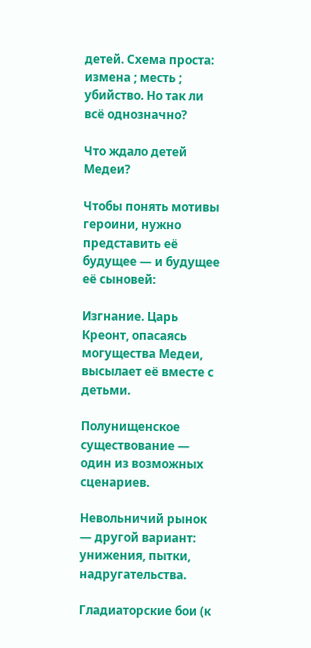детей. Схема проста: измена ; месть ; убийство. Но так ли всё однозначно?

Что ждало детей Медеи?

Чтобы понять мотивы героини, нужно представить её будущее — и будущее её сыновей:

Изгнание. Царь Креонт, опасаясь могущества Медеи, высылает её вместе с детьми.

Полунищенское существование — один из возможных сценариев.

Невольничий рынок — другой вариант: унижения, пытки, надругательства.

Гладиаторские бои (к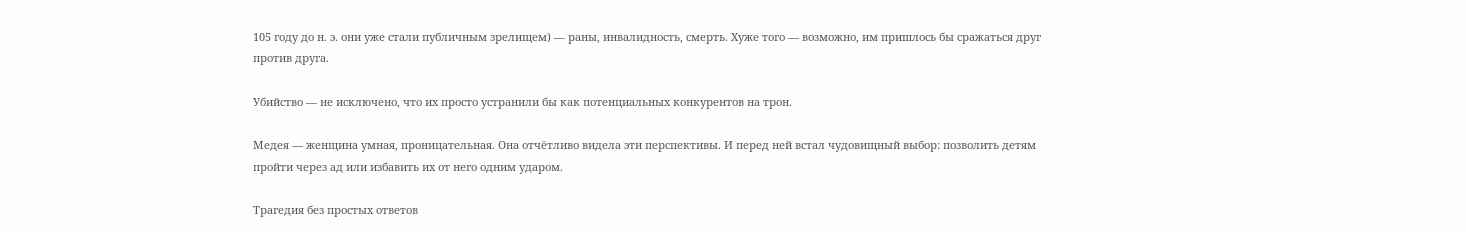105 году до н. э. они уже стали публичным зрелищем) — раны, инвалидность, смерть. Хуже того — возможно, им пришлось бы сражаться друг против друга.

Убийство — не исключено, что их просто устранили бы как потенциальных конкурентов на трон.

Медея — женщина умная, проницательная. Она отчётливо видела эти перспективы. И перед ней встал чудовищный выбор: позволить детям пройти через ад или избавить их от него одним ударом.

Трагедия без простых ответов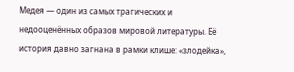Медея — один из самых трагических и недооценённых образов мировой литературы. Её история давно загнана в рамки клише: «злодейка»,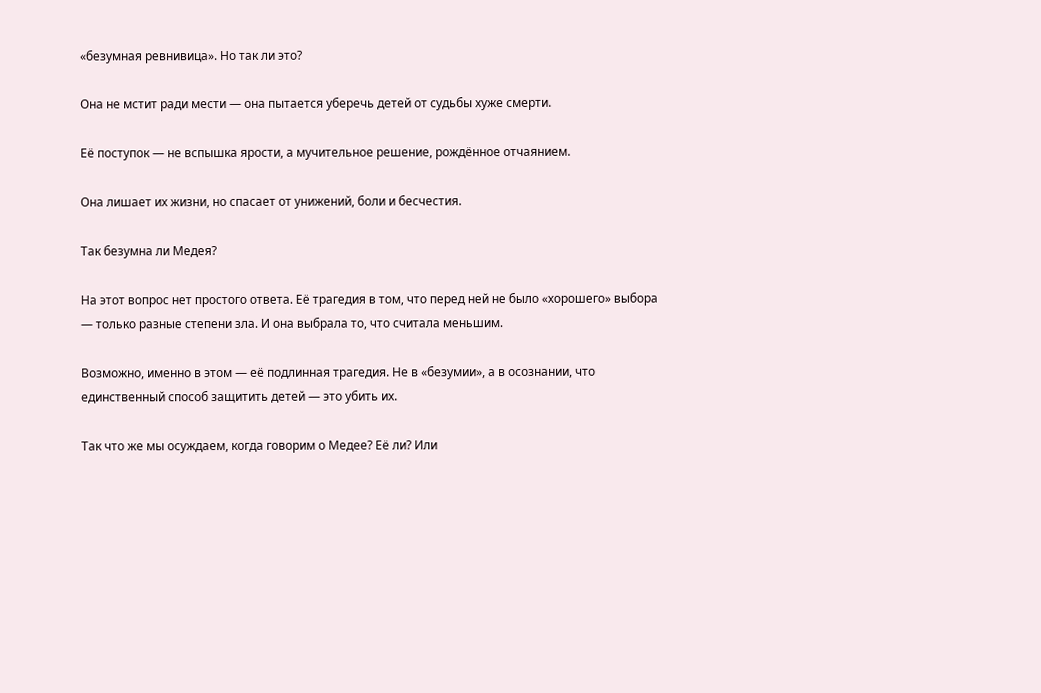«безумная ревнивица». Но так ли это?

Она не мстит ради мести — она пытается уберечь детей от судьбы хуже смерти.

Её поступок — не вспышка ярости, а мучительное решение, рождённое отчаянием.

Она лишает их жизни, но спасает от унижений, боли и бесчестия.

Так безумна ли Медея?

На этот вопрос нет простого ответа. Её трагедия в том, что перед ней не было «хорошего» выбора — только разные степени зла. И она выбрала то, что считала меньшим.

Возможно, именно в этом — её подлинная трагедия. Не в «безумии», а в осознании, что единственный способ защитить детей — это убить их.

Так что же мы осуждаем, когда говорим о Медее? Её ли? Или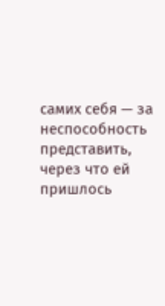самих себя — за неспособность представить, через что ей пришлось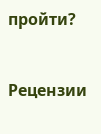пройти?


Рецензии